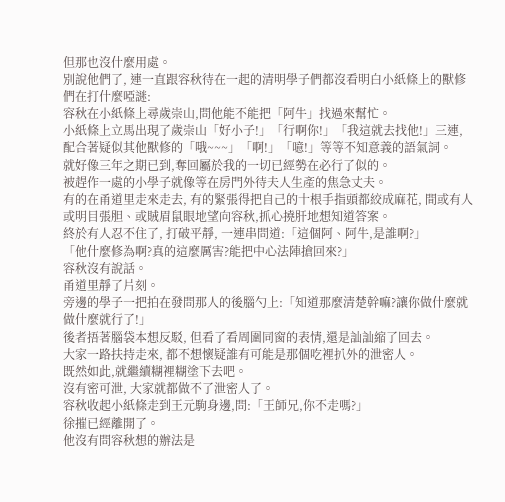但那也沒什麼用處。
別說他們了, 連一直跟容秋待在一起的清明學子們都沒看明白小紙條上的獸修們在打什麼啞謎:
容秋在小紙條上尋歲崇山,問他能不能把「阿牛」找過來幫忙。
小紙條上立馬出現了歲崇山「好小子!」「行啊你!」「我這就去找他!」三連, 配合著疑似其他獸修的「哦~~~」「啊!」「噫!」等等不知意義的語氣詞。
就好像三年之期已到,奪回屬於我的一切已經勢在必行了似的。
被趕作一處的小學子就像等在房門外待夫人生產的焦急丈夫。
有的在甬道里走來走去, 有的緊張得把自己的十根手指頭都絞成麻花, 間或有人或明目張胆、或賊眉鼠眼地望向容秋,抓心撓肝地想知道答案。
終於有人忍不住了, 打破平靜, 一連串問道:「這個阿、阿牛,是誰啊?」
「他什麼修為啊?真的這麼厲害?能把中心法陣搶回來?」
容秋沒有說話。
甬道里靜了片刻。
旁邊的學子一把拍在發問那人的後腦勺上:「知道那麼清楚幹嘛?讓你做什麼就做什麼就行了!」
後者捂著腦袋本想反駁, 但看了看周圍同窗的表情,還是訕訕縮了回去。
大家一路扶持走來, 都不想懷疑誰有可能是那個吃裡扒外的泄密人。
既然如此,就繼續糊裡糊塗下去吧。
沒有密可泄, 大家就都做不了泄密人了。
容秋收起小紙條走到王元駒身邊,問:「王師兄,你不走嗎?」
徐摧已經離開了。
他沒有問容秋想的辦法是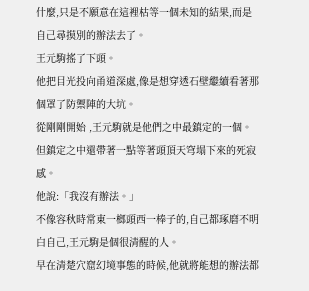什麼,只是不願意在這裡枯等一個未知的結果,而是自己尋摸別的辦法去了。
王元駒搖了下頭。
他把目光投向甬道深處,像是想穿透石壁繼續看著那個罩了防禦陣的大坑。
從剛剛開始 ,王元駒就是他們之中最鎮定的一個。
但鎮定之中還帶著一點等著頭頂天穹塌下來的死寂感。
他說:「我沒有辦法。」
不像容秋時常東一榔頭西一棒子的,自己都琢磨不明白自己,王元駒是個很清醒的人。
早在清楚穴窟幻境事態的時候,他就將能想的辦法都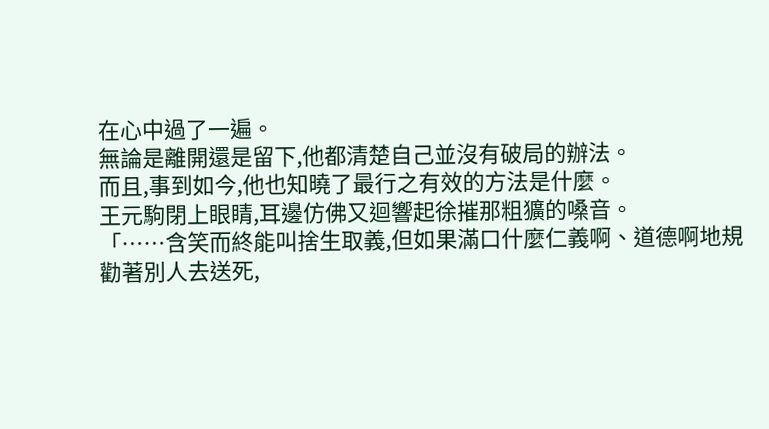在心中過了一遍。
無論是離開還是留下,他都清楚自己並沒有破局的辦法。
而且,事到如今,他也知曉了最行之有效的方法是什麼。
王元駒閉上眼睛,耳邊仿佛又迴響起徐摧那粗獷的嗓音。
「……含笑而終能叫捨生取義,但如果滿口什麼仁義啊、道德啊地規勸著別人去送死,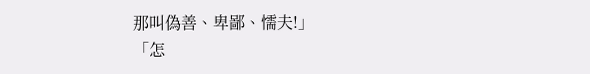那叫偽善、卑鄙、懦夫!」
「怎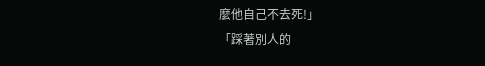麼他自己不去死!」
「踩著別人的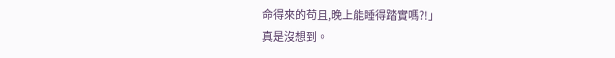命得來的苟且,晚上能睡得踏實嗎?!」
真是沒想到。